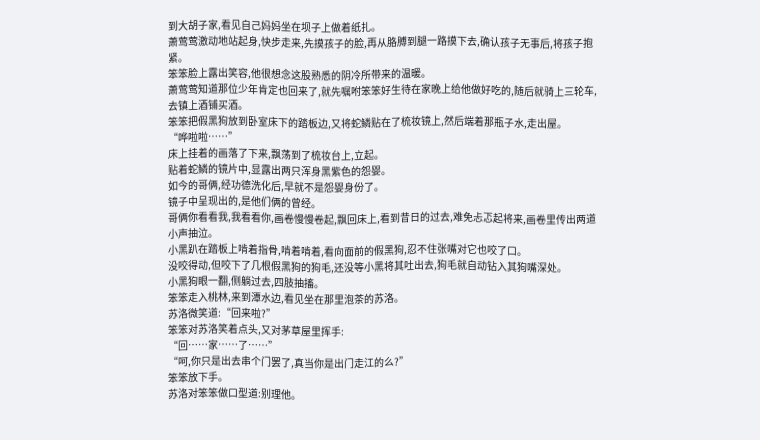到大胡子家,看见自己妈妈坐在坝子上做着纸扎。
萧莺莺激动地站起身,快步走来,先摸孩子的脸,再从胳膊到腿一路摸下去,确认孩子无事后,将孩子抱紧。
笨笨脸上露出笑容,他很想念这股熟悉的阴冷所带来的温暖。
萧莺莺知道那位少年肯定也回来了,就先嘱咐笨笨好生待在家晚上给他做好吃的,随后就骑上三轮车,去镇上酒铺买酒。
笨笨把假黑狗放到卧室床下的踏板边,又将蛇鳞贴在了梳妆镜上,然后端着那瓶子水,走出屋。
“哗啦啦……”
床上挂着的画落了下来,飘荡到了梳妆台上,立起。
贴着蛇鳞的镜片中,显露出两只浑身黑紫色的怨婴。
如今的哥俩,经功德洗化后,早就不是怨婴身份了。
镜子中呈现出的,是他们俩的曾经。
哥俩你看看我,我看看你,画卷慢慢卷起,飘回床上,看到昔日的过去,难免忐忑起将来,画卷里传出两道小声抽泣。
小黑趴在踏板上啃着指骨,啃着啃着,看向面前的假黑狗,忍不住张嘴对它也咬了口。
没咬得动,但咬下了几根假黑狗的狗毛,还没等小黑将其吐出去,狗毛就自动钻入其狗嘴深处。
小黑狗眼一翻,侧躺过去,四肢抽搐。
笨笨走入桃林,来到潭水边,看见坐在那里泡茶的苏洛。
苏洛微笑道:“回来啦?”
笨笨对苏洛笑着点头,又对茅草屋里挥手:
“回……家……了……”
“呵,你只是出去串个门罢了,真当你是出门走江的么?”
笨笨放下手。
苏洛对笨笨做口型道:别理他。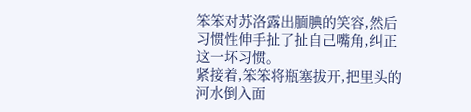笨笨对苏洛露出腼腆的笑容,然后习惯性伸手扯了扯自己嘴角,纠正这一坏习惯。
紧接着,笨笨将瓶塞拔开,把里头的河水倒入面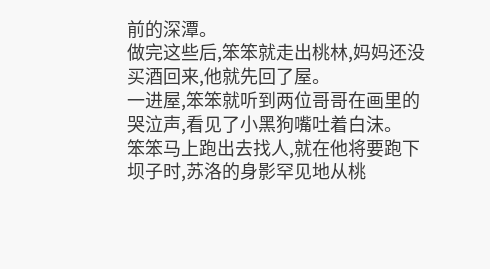前的深潭。
做完这些后,笨笨就走出桃林,妈妈还没买酒回来,他就先回了屋。
一进屋,笨笨就听到两位哥哥在画里的哭泣声,看见了小黑狗嘴吐着白沫。
笨笨马上跑出去找人,就在他将要跑下坝子时,苏洛的身影罕见地从桃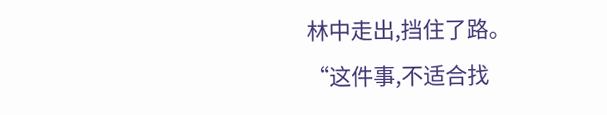林中走出,挡住了路。
“这件事,不适合找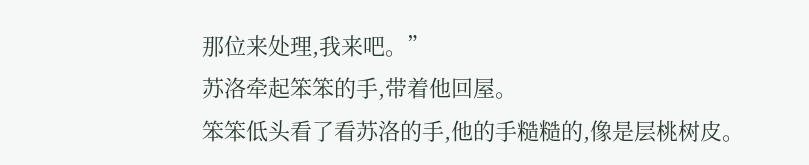那位来处理,我来吧。”
苏洛牵起笨笨的手,带着他回屋。
笨笨低头看了看苏洛的手,他的手糙糙的,像是层桃树皮。